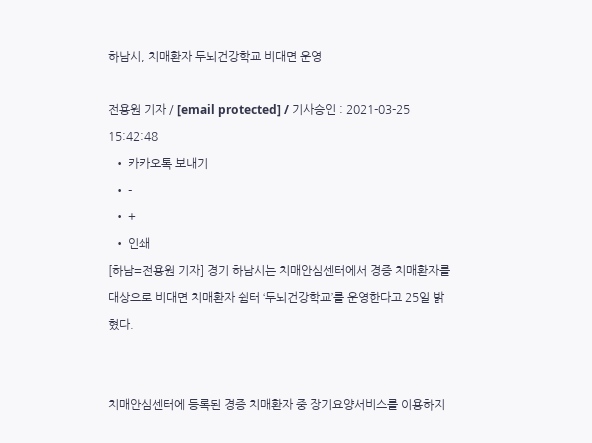하남시, 치매환자 두뇌건강학교 비대면 운영

전용원 기자 / [email protected] / 기사승인 : 2021-03-25 15:42:48
  • 카카오톡 보내기
  • -
  • +
  • 인쇄
[하남=전용원 기자] 경기 하남시는 치매안심센터에서 경증 치매환자를 대상으로 비대면 치매환자 쉼터 ‘두뇌건강학교’를 운영한다고 25일 밝혔다.


치매안심센터에 등록된 경증 치매환자 중 장기요양서비스를 이용하지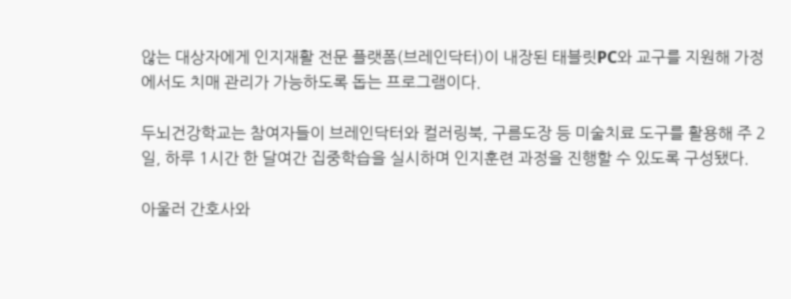않는 대상자에게 인지재활 전문 플랫폼(브레인닥터)이 내장된 태블릿PC와 교구를 지원해 가정에서도 치매 관리가 가능하도록 돕는 프로그램이다.

두뇌건강학교는 참여자들이 브레인닥터와 컬러링북, 구름도장 등 미술치료 도구를 활용해 주 2일, 하루 1시간 한 달여간 집중학습을 실시하며 인지훈련 과정을 진행할 수 있도록 구성됐다.

아울러 간호사와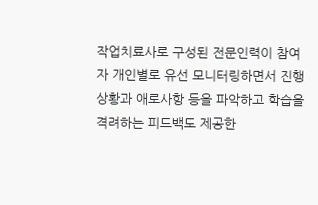작업치료사로 구성된 전문인력이 참여자 개인별로 유선 모니터링하면서 진행상황과 애로사항 등을 파악하고 학습을 격려하는 피드백도 제공한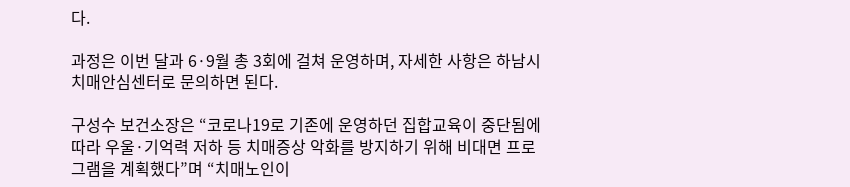다.

과정은 이번 달과 6·9월 총 3회에 걸쳐 운영하며, 자세한 사항은 하남시 치매안심센터로 문의하면 된다.

구성수 보건소장은 “코로나19로 기존에 운영하던 집합교육이 중단됨에 따라 우울·기억력 저하 등 치매증상 악화를 방지하기 위해 비대면 프로그램을 계획했다”며 “치매노인이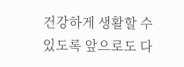건강하게 생활할 수 있도록 앞으로도 다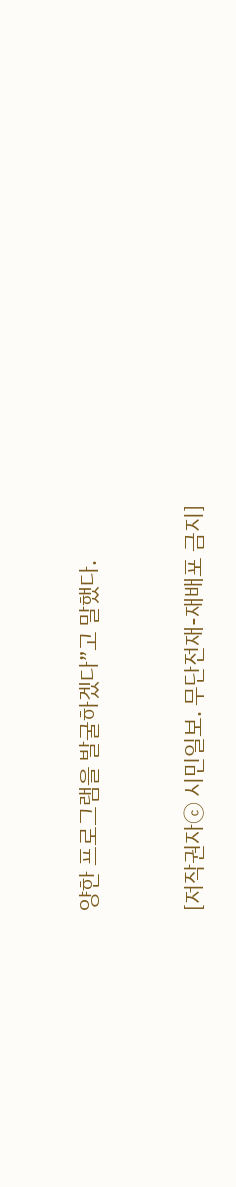양한 프로그램을 발굴하겠다”고 말했다.



[저작권자ⓒ 시민일보. 무단전재-재배포 금지]